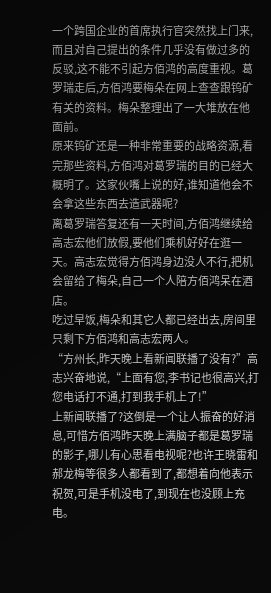一个跨国企业的首席执行官突然找上门来,而且对自己提出的条件几乎没有做过多的反驳,这不能不引起方佰鸿的高度重视。葛罗瑞走后,方佰鸿要梅朵在网上查查跟钨矿有关的资料。梅朵整理出了一大堆放在他面前。
原来钨矿还是一种非常重要的战略资源,看完那些资料,方佰鸿对葛罗瑞的目的已经大概明了。这家伙嘴上说的好,谁知道他会不会拿这些东西去造武器呢?
离葛罗瑞答复还有一天时间,方佰鸿继续给高志宏他们放假,要他们乘机好好在逛一天。高志宏觉得方佰鸿身边没人不行,把机会留给了梅朵,自己一个人陪方佰鸿呆在酒店。
吃过早饭,梅朵和其它人都已经出去,房间里只剩下方佰鸿和高志宏两人。
“方州长,昨天晚上看新闻联播了没有?”高志兴奋地说,“上面有您,李书记也很高兴,打您电话打不通,打到我手机上了!”
上新闻联播了?这倒是一个让人振奋的好消息,可惜方佰鸿昨天晚上满脑子都是葛罗瑞的影子,哪儿有心思看电视呢?也许王晓雷和郝龙梅等很多人都看到了,都想着向他表示祝贺,可是手机没电了,到现在也没顾上充电。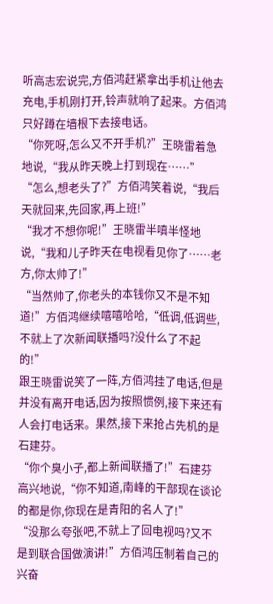听高志宏说完,方佰鸿赶紧拿出手机让他去充电,手机刚打开,铃声就响了起来。方佰鸿只好蹲在墙根下去接电话。
“你死呀,怎么又不开手机?”王晓雷着急地说,“我从昨天晚上打到现在……”
“怎么,想老头了?”方佰鸿笑着说,“我后天就回来,先回家,再上班!”
“我才不想你呢!”王晓雷半嗔半怪地说,“我和儿子昨天在电视看见你了……老方,你太帅了!”
“当然帅了,你老头的本钱你又不是不知道!”方佰鸿继续嘻嘻哈哈,“低调,低调些,不就上了次新闻联播吗?没什么了不起的!”
跟王晓雷说笑了一阵,方佰鸿挂了电话,但是并没有离开电话,因为按照惯例,接下来还有人会打电话来。果然,接下来抢占先机的是石建芬。
“你个臭小子,都上新闻联播了!”石建芬高兴地说,“你不知道,南峰的干部现在谈论的都是你,你现在是青阳的名人了!”
“没那么夸张吧,不就上了回电视吗?又不是到联合国做演讲!”方佰鸿压制着自己的兴奋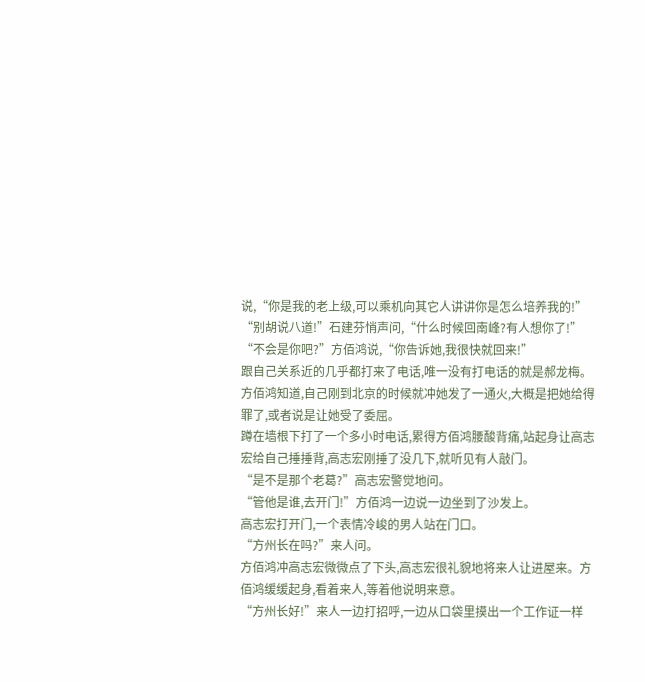说,“你是我的老上级,可以乘机向其它人讲讲你是怎么培养我的!”
“别胡说八道!”石建芬悄声问,“什么时候回南峰?有人想你了!”
“不会是你吧?”方佰鸿说,“你告诉她,我很快就回来!”
跟自己关系近的几乎都打来了电话,唯一没有打电话的就是郝龙梅。方佰鸿知道,自己刚到北京的时候就冲她发了一通火,大概是把她给得罪了,或者说是让她受了委屈。
蹲在墙根下打了一个多小时电话,累得方佰鸿腰酸背痛,站起身让高志宏给自己捶捶背,高志宏刚捶了没几下,就听见有人敲门。
“是不是那个老葛?”高志宏警觉地问。
“管他是谁,去开门!”方佰鸿一边说一边坐到了沙发上。
高志宏打开门,一个表情冷峻的男人站在门口。
“方州长在吗?”来人问。
方佰鸿冲高志宏微微点了下头,高志宏很礼貌地将来人让进屋来。方佰鸿缓缓起身,看着来人,等着他说明来意。
“方州长好!”来人一边打招呼,一边从口袋里摸出一个工作证一样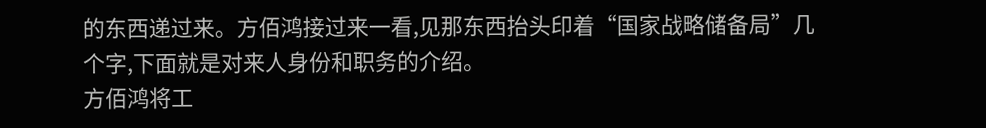的东西递过来。方佰鸿接过来一看,见那东西抬头印着“国家战略储备局”几个字,下面就是对来人身份和职务的介绍。
方佰鸿将工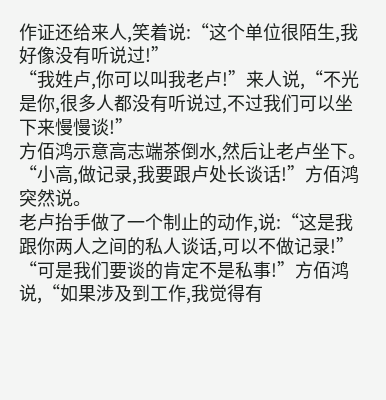作证还给来人,笑着说:“这个单位很陌生,我好像没有听说过!”
“我姓卢,你可以叫我老卢!”来人说,“不光是你,很多人都没有听说过,不过我们可以坐下来慢慢谈!”
方佰鸿示意高志端茶倒水,然后让老卢坐下。
“小高,做记录,我要跟卢处长谈话!”方佰鸿突然说。
老卢抬手做了一个制止的动作,说:“这是我跟你两人之间的私人谈话,可以不做记录!”
“可是我们要谈的肯定不是私事!”方佰鸿说,“如果涉及到工作,我觉得有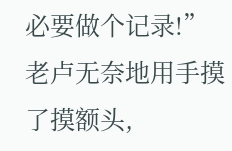必要做个记录!”
老卢无奈地用手摸了摸额头,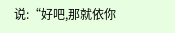说:“好吧,那就依你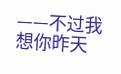——不过我想你昨天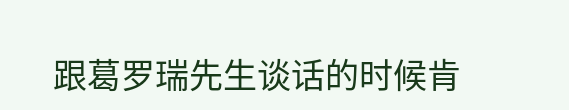跟葛罗瑞先生谈话的时候肯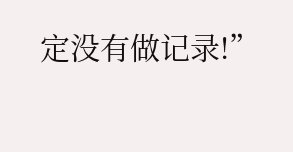定没有做记录!”